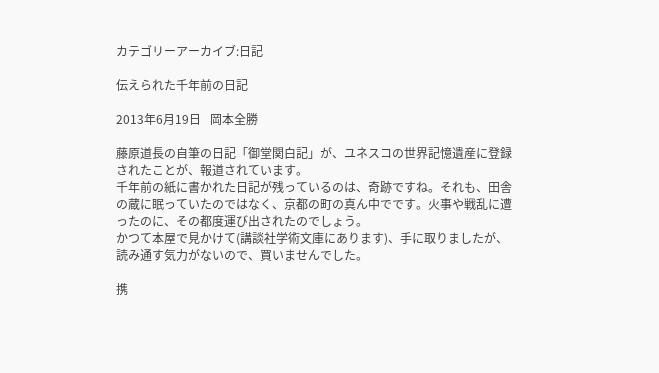カテゴリーアーカイブ:日記

伝えられた千年前の日記

2013年6月19日   岡本全勝

藤原道長の自筆の日記「御堂関白記」が、ユネスコの世界記憶遺産に登録されたことが、報道されています。
千年前の紙に書かれた日記が残っているのは、奇跡ですね。それも、田舎の蔵に眠っていたのではなく、京都の町の真ん中でです。火事や戦乱に遭ったのに、その都度運び出されたのでしょう。
かつて本屋で見かけて(講談社学術文庫にあります)、手に取りましたが、読み通す気力がないので、買いませんでした。

携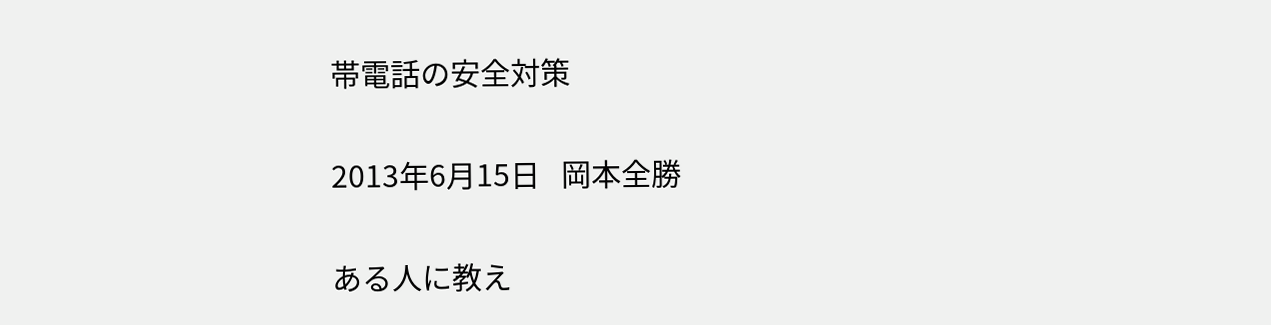帯電話の安全対策

2013年6月15日   岡本全勝

ある人に教え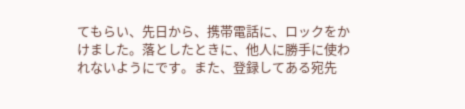てもらい、先日から、携帯電話に、ロックをかけました。落としたときに、他人に勝手に使われないようにです。また、登録してある宛先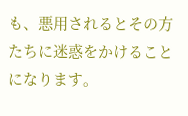も、悪用されるとその方たちに迷惑をかけることになります。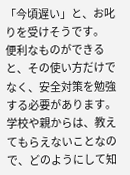「今頃遅い」と、お叱りを受けそうです。
便利なものができると、その使い方だけでなく、安全対策を勉強する必要があります。学校や親からは、教えてもらえないことなので、どのようにして知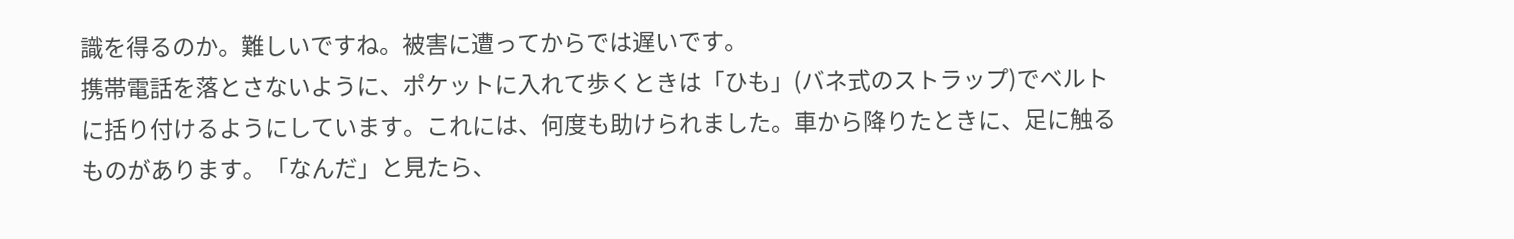識を得るのか。難しいですね。被害に遭ってからでは遅いです。
携帯電話を落とさないように、ポケットに入れて歩くときは「ひも」(バネ式のストラップ)でベルトに括り付けるようにしています。これには、何度も助けられました。車から降りたときに、足に触るものがあります。「なんだ」と見たら、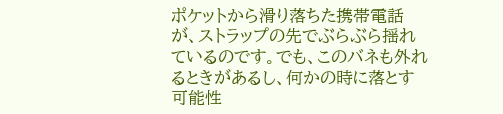ポケットから滑り落ちた携帯電話が、ストラップの先でぶらぶら揺れているのです。でも、このバネも外れるときがあるし、何かの時に落とす可能性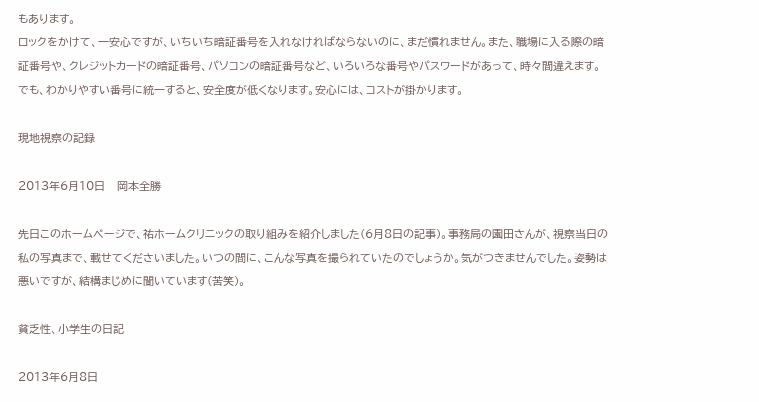もあります。
ロックをかけて、一安心ですが、いちいち暗証番号を入れなければならないのに、まだ慣れません。また、職場に入る際の暗証番号や、クレジットカードの暗証番号、パソコンの暗証番号など、いろいろな番号やパスワードがあって、時々間違えます。でも、わかりやすい番号に統一すると、安全度が低くなります。安心には、コストが掛かります。

現地視察の記録

2013年6月10日   岡本全勝

先日このホームページで、祐ホームクリニックの取り組みを紹介しました(6月8日の記事)。事務局の園田さんが、視察当日の私の写真まで、載せてくださいました。いつの間に、こんな写真を撮られていたのでしょうか。気がつきませんでした。姿勢は悪いですが、結構まじめに聞いています(苦笑)。

貧乏性、小学生の日記

2013年6月8日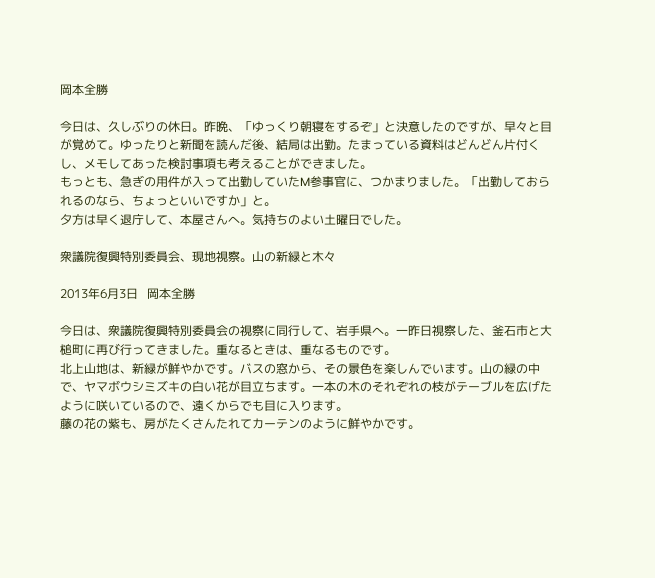岡本全勝

今日は、久しぶりの休日。昨晩、「ゆっくり朝寝をするぞ」と決意したのですが、早々と目が覚めて。ゆったりと新聞を読んだ後、結局は出勤。たまっている資料はどんどん片付くし、メモしてあった検討事項も考えることができました。
もっとも、急ぎの用件が入って出勤していたM参事官に、つかまりました。「出勤しておられるのなら、ちょっといいですか」と。
夕方は早く退庁して、本屋さんへ。気持ちのよい土曜日でした。

衆議院復興特別委員会、現地視察。山の新緑と木々

2013年6月3日   岡本全勝

今日は、衆議院復興特別委員会の視察に同行して、岩手県へ。一昨日視察した、釜石市と大槌町に再び行ってきました。重なるときは、重なるものです。
北上山地は、新緑が鮮やかです。バスの窓から、その景色を楽しんでいます。山の緑の中で、ヤマボウシミズキの白い花が目立ちます。一本の木のそれぞれの枝がテーブルを広げたように咲いているので、遠くからでも目に入ります。
藤の花の紫も、房がたくさんたれてカーテンのように鮮やかです。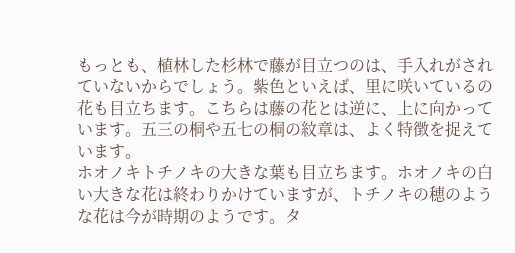もっとも、植林した杉林で藤が目立つのは、手入れがされていないからでしょう。紫色といえば、里に咲いているの花も目立ちます。こちらは藤の花とは逆に、上に向かっています。五三の桐や五七の桐の紋章は、よく特徴を捉えています。
ホオノキトチノキの大きな葉も目立ちます。ホオノキの白い大きな花は終わりかけていますが、トチノキの穂のような花は今が時期のようです。タ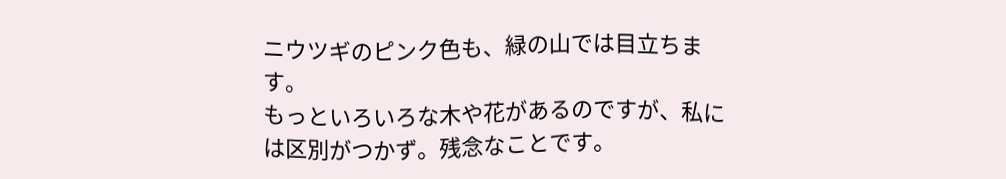ニウツギのピンク色も、緑の山では目立ちます。
もっといろいろな木や花があるのですが、私には区別がつかず。残念なことです。